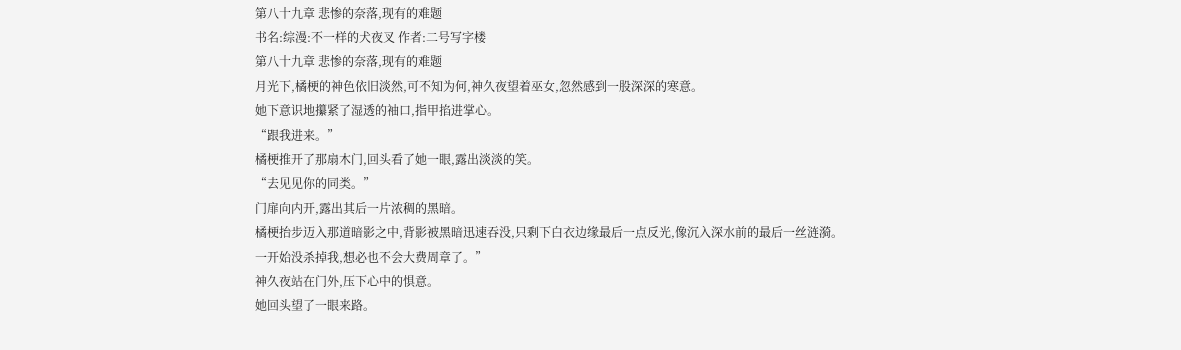第八十九章 悲惨的奈落,现有的难题
书名:综漫:不一样的犬夜叉 作者:二号写字楼
第八十九章 悲惨的奈落,现有的难题
月光下,橘梗的神色依旧淡然,可不知为何,神久夜望着巫女,忽然感到一股深深的寒意。
她下意识地攥紧了湿透的袖口,指甲掐进掌心。
“跟我进来。”
橘梗推开了那扇木门,回头看了她一眼,露出淡淡的笑。
“去见见你的同类。”
门扉向内开,露出其后一片浓稠的黑暗。
橘梗抬步迈入那道暗影之中,背影被黑暗迅速吞没,只剩下白衣边缘最后一点反光,像沉入深水前的最后一丝涟漪。
一开始没杀掉我,想必也不会大费周章了。”
神久夜站在门外,压下心中的惧意。
她回头望了一眼来路。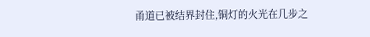甬道已被结界封住,铜灯的火光在几步之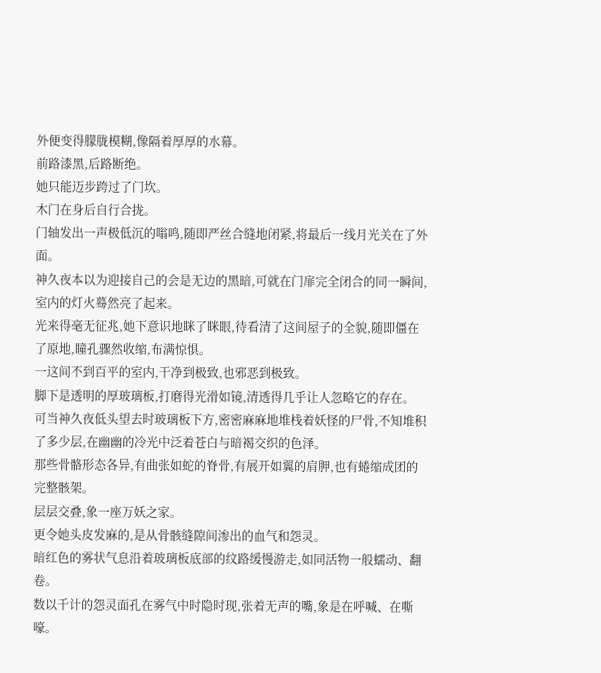外便变得朦胧模糊,像隔着厚厚的水幕。
前路漆黑,后路断绝。
她只能迈步跨过了门坎。
木门在身后自行合拢。
门轴发出一声极低沉的嗡鸣,随即严丝合缝地闭紧,将最后一线月光关在了外面。
神久夜本以为迎接自己的会是无边的黑暗,可就在门扉完全闭合的同一瞬间,室内的灯火蓦然亮了起来。
光来得毫无征兆,她下意识地眯了眯眼,待看清了这间屋子的全貌,随即僵在了原地,瞳孔骤然收缩,布满惊惧。
一这间不到百平的室内,干净到极致,也邪恶到极致。
脚下是透明的厚玻璃板,打磨得光滑如镜,清透得几乎让人忽略它的存在。
可当神久夜低头望去时玻璃板下方,密密麻麻地堆栈着妖怪的尸骨,不知堆积了多少层,在幽幽的冷光中泛着苍白与暗褐交织的色泽。
那些骨骼形态各异,有曲张如蛇的脊骨,有展开如翼的肩胛,也有蜷缩成团的完整骸架。
层层交叠,象一座万妖之家。
更令她头皮发麻的,是从骨骸缝隙间渗出的血气和怨灵。
暗红色的雾状气息沿着玻璃板底部的纹路缓慢游走,如同活物一般蠕动、翻卷。
数以千计的怨灵面孔在雾气中时隐时现,张着无声的嘴,象是在呼喊、在嘶嚎。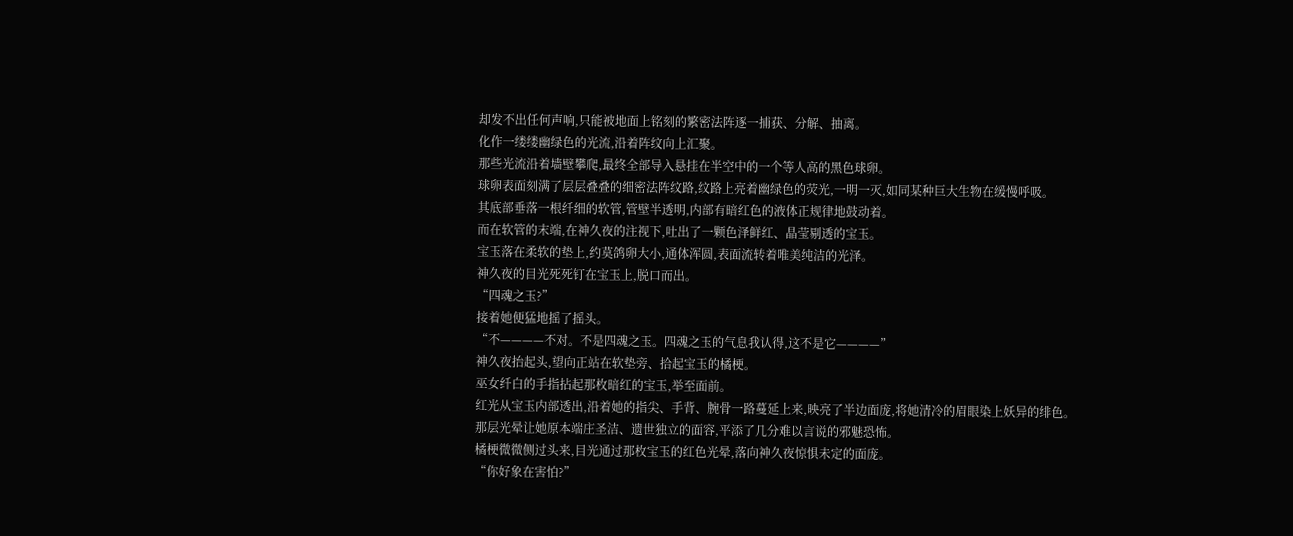却发不出任何声响,只能被地面上铭刻的繁密法阵逐一捕获、分解、抽离。
化作一缕缕幽绿色的光流,沿着阵纹向上汇聚。
那些光流沿着墙壁攀爬,最终全部导入悬挂在半空中的一个等人高的黑色球卵。
球卵表面刻满了层层叠叠的细密法阵纹路,纹路上亮着幽绿色的荧光,一明一灭,如同某种巨大生物在缓慢呼吸。
其底部垂落一根纤细的软管,管壁半透明,内部有暗红色的液体正规律地鼓动着。
而在软管的末端,在神久夜的注视下,吐出了一颗色泽鲜红、晶莹剔透的宝玉。
宝玉落在柔软的垫上,约莫鸽卵大小,通体浑圆,表面流转着唯美纯洁的光泽。
神久夜的目光死死钉在宝玉上,脱口而出。
“四魂之玉?”
接着她便猛地摇了摇头。
“不————不对。不是四魂之玉。四魂之玉的气息我认得,这不是它————”
神久夜抬起头,望向正站在软垫旁、拾起宝玉的橘梗。
巫女纤白的手指拈起那枚暗红的宝玉,举至面前。
红光从宝玉内部透出,沿着她的指尖、手背、腕骨一路蔓延上来,映亮了半边面庞,将她清冷的眉眼染上妖异的绯色。
那层光晕让她原本端庄圣洁、遗世独立的面容,平添了几分难以言说的邪魅恐怖。
橘梗微微侧过头来,目光通过那枚宝玉的红色光晕,落向神久夜惊惧未定的面庞。
“你好象在害怕?”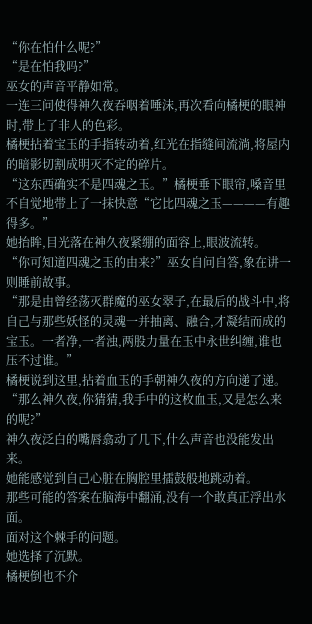“你在怕什么呢?”
“是在怕我吗?”
巫女的声音平静如常。
一连三问使得神久夜吞咽着唾沫,再次看向橘梗的眼神时,带上了非人的色彩。
橘梗拈着宝玉的手指转动着,红光在指缝间流淌,将屋内的暗影切割成明灭不定的碎片。
“这东西确实不是四魂之玉。”橘梗垂下眼帘,嗓音里不自觉地带上了一抹快意“它比四魂之玉————有趣得多。”
她抬眸,目光落在神久夜紧绷的面容上,眼波流转。
“你可知道四魂之玉的由来?”巫女自问自答,象在讲一则睡前故事。
“那是由曾经荡灭群魔的巫女翠子,在最后的战斗中,将自己与那些妖怪的灵魂一并抽离、融合,才凝结而成的宝玉。一者净,一者浊,两股力量在玉中永世纠缠,谁也压不过谁。”
橘梗说到这里,拈着血玉的手朝神久夜的方向递了递。
“那么神久夜,你猜猜,我手中的这枚血玉,又是怎么来的呢?”
神久夜泛白的嘴唇翕动了几下,什么声音也没能发出来。
她能感觉到自己心脏在胸腔里擂鼓般地跳动着。
那些可能的答案在脑海中翻涌,没有一个敢真正浮出水面。
面对这个棘手的问题。
她选择了沉默。
橘梗倒也不介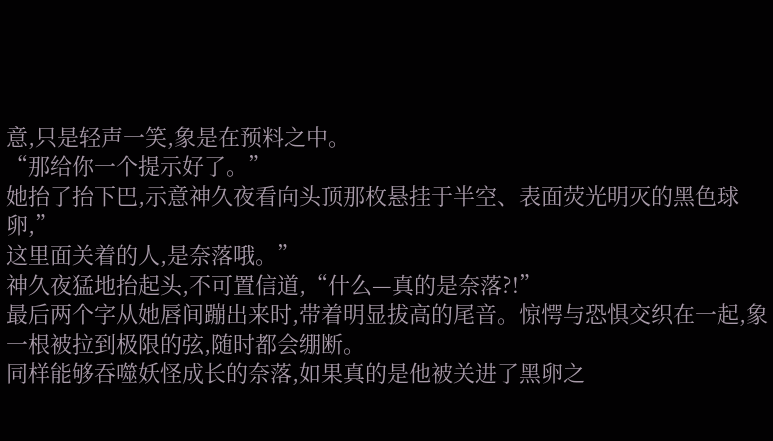意,只是轻声一笑,象是在预料之中。
“那给你一个提示好了。”
她抬了抬下巴,示意神久夜看向头顶那枚悬挂于半空、表面荧光明灭的黑色球卵,”
这里面关着的人,是奈落哦。”
神久夜猛地抬起头,不可置信道,“什么—真的是奈落?!”
最后两个字从她唇间蹦出来时,带着明显拔高的尾音。惊愕与恐惧交织在一起,象一根被拉到极限的弦,随时都会绷断。
同样能够吞噬妖怪成长的奈落,如果真的是他被关进了黑卵之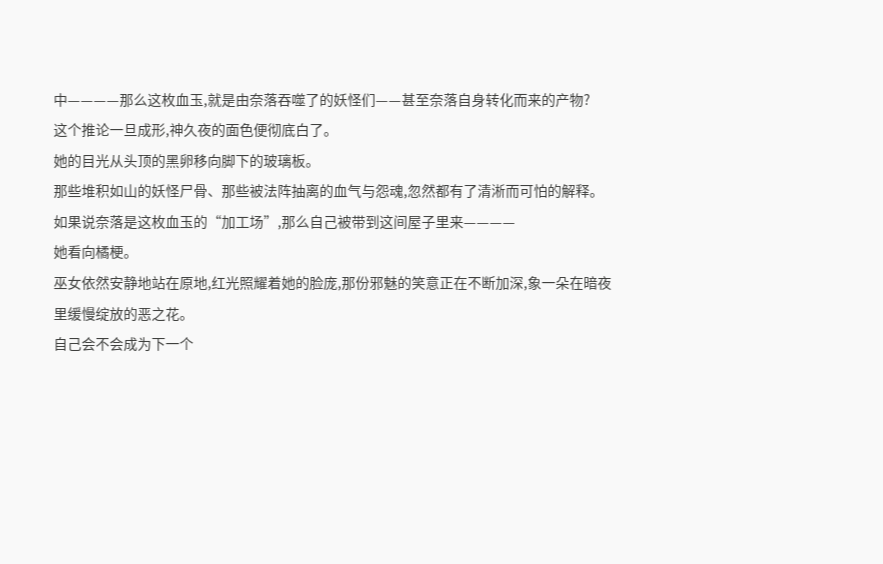中————那么这枚血玉,就是由奈落吞噬了的妖怪们——甚至奈落自身转化而来的产物?
这个推论一旦成形,神久夜的面色便彻底白了。
她的目光从头顶的黑卵移向脚下的玻璃板。
那些堆积如山的妖怪尸骨、那些被法阵抽离的血气与怨魂,忽然都有了清淅而可怕的解释。
如果说奈落是这枚血玉的“加工场”,那么自己被带到这间屋子里来————
她看向橘梗。
巫女依然安静地站在原地,红光照耀着她的脸庞,那份邪魅的笑意正在不断加深,象一朵在暗夜里缓慢绽放的恶之花。
自己会不会成为下一个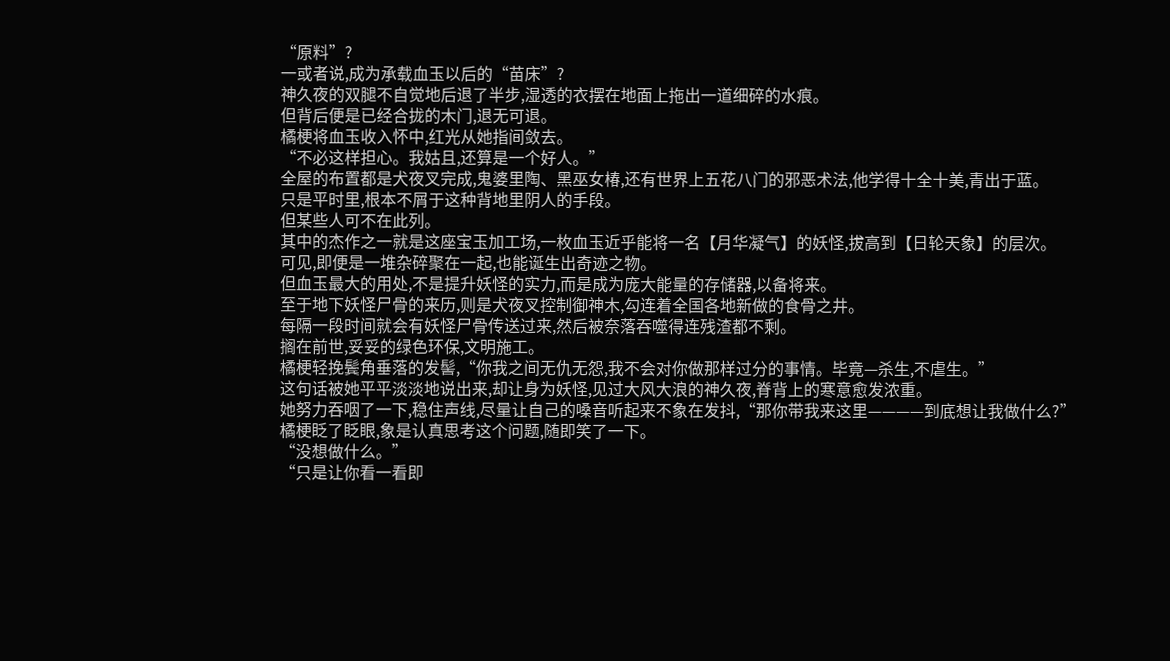“原料”?
一或者说,成为承载血玉以后的“苗床”?
神久夜的双腿不自觉地后退了半步,湿透的衣摆在地面上拖出一道细碎的水痕。
但背后便是已经合拢的木门,退无可退。
橘梗将血玉收入怀中,红光从她指间敛去。
“不必这样担心。我姑且,还算是一个好人。”
全屋的布置都是犬夜叉完成,鬼婆里陶、黑巫女椿,还有世界上五花八门的邪恶术法,他学得十全十美,青出于蓝。
只是平时里,根本不屑于这种背地里阴人的手段。
但某些人可不在此列。
其中的杰作之一就是这座宝玉加工场,一枚血玉近乎能将一名【月华凝气】的妖怪,拔高到【日轮天象】的层次。
可见,即便是一堆杂碎聚在一起,也能诞生出奇迹之物。
但血玉最大的用处,不是提升妖怪的实力,而是成为庞大能量的存储器,以备将来。
至于地下妖怪尸骨的来历,则是犬夜叉控制御神木,勾连着全国各地新做的食骨之井。
每隔一段时间就会有妖怪尸骨传送过来,然后被奈落吞噬得连残渣都不剩。
搁在前世,妥妥的绿色环保,文明施工。
橘梗轻挽鬓角垂落的发髻,“你我之间无仇无怨,我不会对你做那样过分的事情。毕竟—杀生,不虐生。”
这句话被她平平淡淡地说出来,却让身为妖怪,见过大风大浪的神久夜,脊背上的寒意愈发浓重。
她努力吞咽了一下,稳住声线,尽量让自己的嗓音听起来不象在发抖,“那你带我来这里————到底想让我做什么?”
橘梗眨了眨眼,象是认真思考这个问题,随即笑了一下。
“没想做什么。”
“只是让你看一看即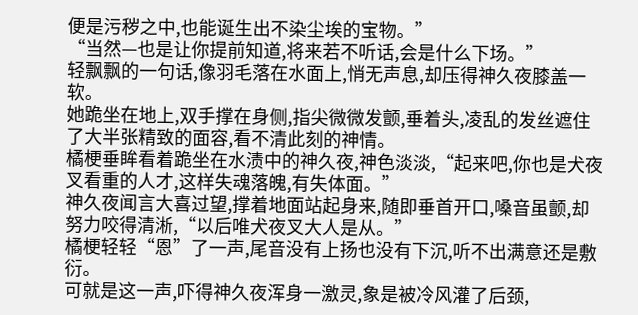便是污秽之中,也能诞生出不染尘埃的宝物。”
“当然—也是让你提前知道,将来若不听话,会是什么下场。”
轻飘飘的一句话,像羽毛落在水面上,悄无声息,却压得神久夜膝盖一软。
她跪坐在地上,双手撑在身侧,指尖微微发颤,垂着头,凌乱的发丝遮住了大半张精致的面容,看不清此刻的神情。
橘梗垂眸看着跪坐在水渍中的神久夜,神色淡淡,“起来吧,你也是犬夜叉看重的人才,这样失魂落魄,有失体面。”
神久夜闻言大喜过望,撑着地面站起身来,随即垂首开口,嗓音虽颤,却努力咬得清淅,“以后唯犬夜叉大人是从。”
橘梗轻轻“恩”了一声,尾音没有上扬也没有下沉,听不出满意还是敷衍。
可就是这一声,吓得神久夜浑身一激灵,象是被冷风灌了后颈,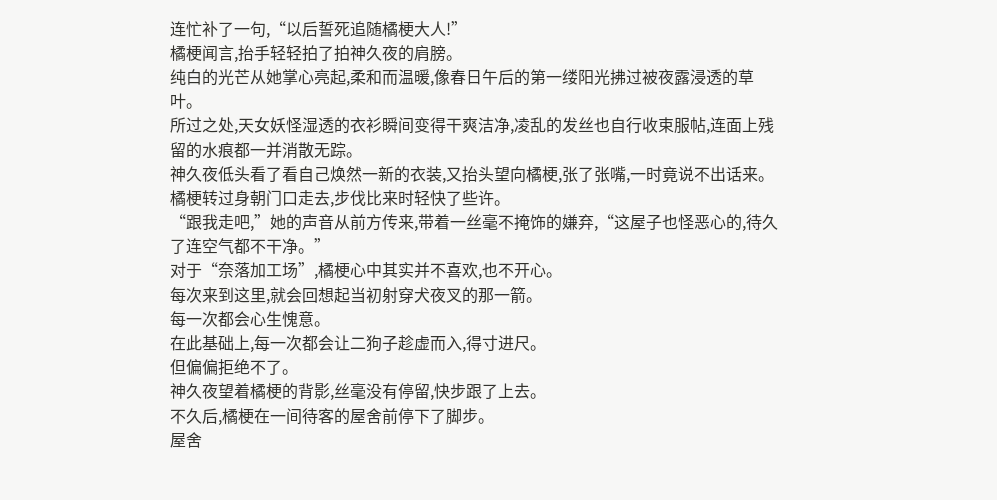连忙补了一句,“以后誓死追随橘梗大人!”
橘梗闻言,抬手轻轻拍了拍神久夜的肩膀。
纯白的光芒从她掌心亮起,柔和而温暖,像春日午后的第一缕阳光拂过被夜露浸透的草叶。
所过之处,天女妖怪湿透的衣衫瞬间变得干爽洁净,凌乱的发丝也自行收束服帖,连面上残留的水痕都一并消散无踪。
神久夜低头看了看自己焕然一新的衣装,又抬头望向橘梗,张了张嘴,一时竟说不出话来。
橘梗转过身朝门口走去,步伐比来时轻快了些许。
“跟我走吧,”她的声音从前方传来,带着一丝毫不掩饰的嫌弃,“这屋子也怪恶心的,待久了连空气都不干净。”
对于“奈落加工场”,橘梗心中其实并不喜欢,也不开心。
每次来到这里,就会回想起当初射穿犬夜叉的那一箭。
每一次都会心生愧意。
在此基础上,每一次都会让二狗子趁虚而入,得寸进尺。
但偏偏拒绝不了。
神久夜望着橘梗的背影,丝毫没有停留,快步跟了上去。
不久后,橘梗在一间待客的屋舍前停下了脚步。
屋舍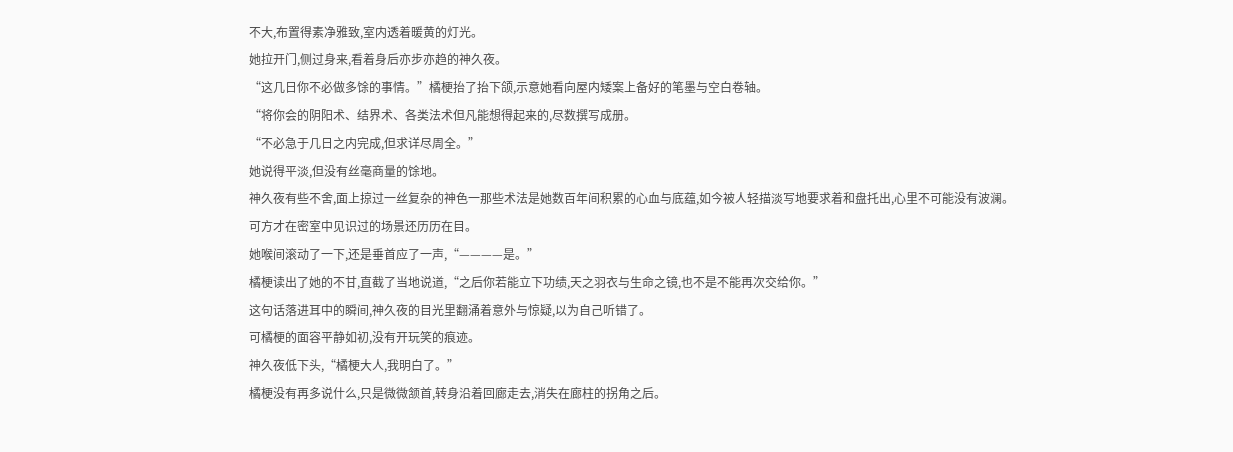不大,布置得素净雅致,室内透着暖黄的灯光。
她拉开门,侧过身来,看着身后亦步亦趋的神久夜。
“这几日你不必做多馀的事情。”橘梗抬了抬下颌,示意她看向屋内矮案上备好的笔墨与空白卷轴。
“将你会的阴阳术、结界术、各类法术但凡能想得起来的,尽数撰写成册。
“不必急于几日之内完成,但求详尽周全。”
她说得平淡,但没有丝毫商量的馀地。
神久夜有些不舍,面上掠过一丝复杂的神色一那些术法是她数百年间积累的心血与底蕴,如今被人轻描淡写地要求着和盘托出,心里不可能没有波澜。
可方才在密室中见识过的场景还历历在目。
她喉间滚动了一下,还是垂首应了一声,“————是。”
橘梗读出了她的不甘,直截了当地说道,“之后你若能立下功绩,天之羽衣与生命之镜,也不是不能再次交给你。”
这句话落进耳中的瞬间,神久夜的目光里翻涌着意外与惊疑,以为自己听错了。
可橘梗的面容平静如初,没有开玩笑的痕迹。
神久夜低下头,“橘梗大人,我明白了。”
橘梗没有再多说什么,只是微微颔首,转身沿着回廊走去,消失在廊柱的拐角之后。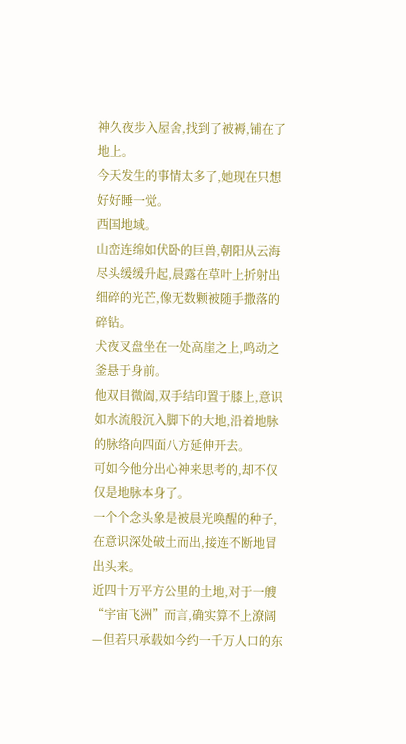神久夜步入屋舍,找到了被褥,铺在了地上。
今天发生的事情太多了,她现在只想好好睡一觉。
西国地域。
山峦连绵如伏卧的巨兽,朝阳从云海尽头缓缓升起,晨露在草叶上折射出细碎的光芒,像无数颗被随手撒落的碎钻。
犬夜叉盘坐在一处高崖之上,鸣动之釜悬于身前。
他双目微阖,双手结印置于膝上,意识如水流般沉入脚下的大地,沿着地脉的脉络向四面八方延伸开去。
可如今他分出心神来思考的,却不仅仅是地脉本身了。
一个个念头象是被晨光唤醒的种子,在意识深处破土而出,接连不断地冒出头来。
近四十万平方公里的土地,对于一艘“宇宙飞洲”而言,确实算不上潦阔—但若只承载如今约一千万人口的东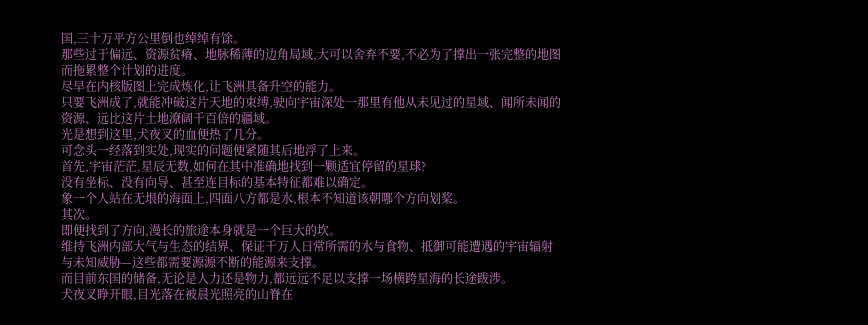国,三十万平方公里倒也绰绰有馀。
那些过于偏远、资源贫瘠、地脉稀薄的边角局域,大可以舍弃不要,不必为了撑出一张完整的地图而拖累整个计划的进度。
尽早在内核版图上完成炼化,让飞洲具备升空的能力。
只要飞洲成了,就能冲破这片天地的束缚,驶向宇宙深处一那里有他从未见过的星域、闻所未闻的资源、远比这片土地潦阔千百倍的疆域。
光是想到这里,犬夜叉的血便热了几分。
可念头一经落到实处,现实的问题便紧随其后地浮了上来。
首先,宇宙茫茫,星辰无数,如何在其中准确地找到一颗适宜停留的星球?
没有坐标、没有向导、甚至连目标的基本特征都难以确定。
象一个人站在无垠的海面上,四面八方都是水,根本不知道该朝哪个方向划桨。
其次。
即便找到了方向,漫长的旅途本身就是一个巨大的坎。
维持飞洲内部大气与生态的结界、保证千万人日常所需的水与食物、抵御可能遭遇的宇宙辐射与未知威胁—这些都需要源源不断的能源来支撑。
而目前东国的储备,无论是人力还是物力,都远远不足以支撑一场横跨星海的长途跋涉。
犬夜叉睁开眼,目光落在被晨光照亮的山脊在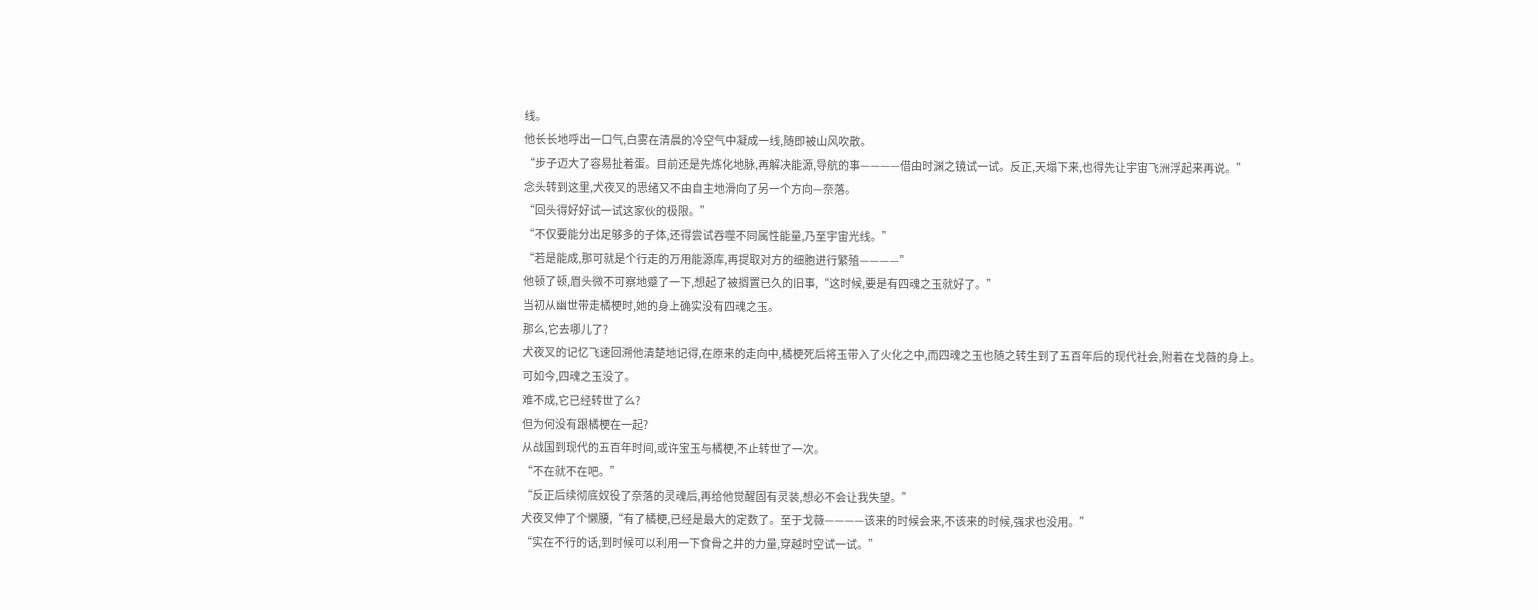线。
他长长地呼出一口气,白雾在清晨的冷空气中凝成一线,随即被山风吹散。
“步子迈大了容易扯着蛋。目前还是先炼化地脉,再解决能源,导航的事————借由时渊之镜试一试。反正,天塌下来,也得先让宇宙飞洲浮起来再说。”
念头转到这里,犬夜叉的思绪又不由自主地滑向了另一个方向—奈落。
“回头得好好试一试这家伙的极限。”
“不仅要能分出足够多的子体,还得尝试吞噬不同属性能量,乃至宇宙光线。”
“若是能成,那可就是个行走的万用能源库,再提取对方的细胞进行繁殖————”
他顿了顿,眉头微不可察地蹙了一下,想起了被搁置已久的旧事,“这时候,要是有四魂之玉就好了。”
当初从幽世带走橘梗时,她的身上确实没有四魂之玉。
那么,它去哪儿了?
犬夜叉的记忆飞速回溯他清楚地记得,在原来的走向中,橘梗死后将玉带入了火化之中,而四魂之玉也随之转生到了五百年后的现代社会,附着在戈薇的身上。
可如今,四魂之玉没了。
难不成,它已经转世了么?
但为何没有跟橘梗在一起?
从战国到现代的五百年时间,或许宝玉与橘梗,不止转世了一次。
“不在就不在吧。”
“反正后续彻底奴役了奈落的灵魂后,再给他觉醒固有灵装,想必不会让我失望。”
犬夜叉伸了个懒腰,“有了橘梗,已经是最大的定数了。至于戈薇————该来的时候会来,不该来的时候,强求也没用。”
“实在不行的话,到时候可以利用一下食骨之井的力量,穿越时空试一试。”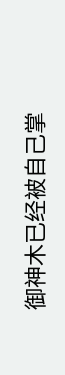御神木已经被自己掌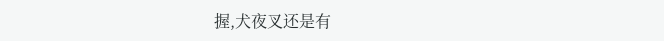握,犬夜叉还是有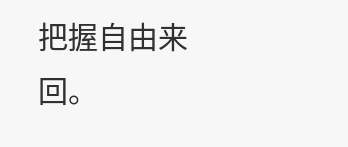把握自由来回。